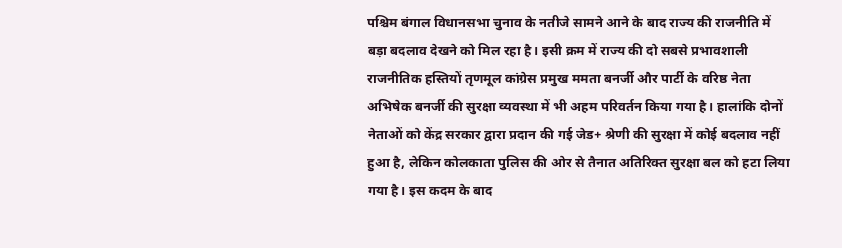पश्चिम बंगाल विधानसभा चुनाव के नतीजे सामने आने के बाद राज्य की राजनीति में बड़ा बदलाव देखने को मिल रहा है। इसी क्रम में राज्य की दो सबसे प्रभावशाली राजनीतिक हस्तियों तृणमूल कांग्रेस प्रमुख ममता बनर्जी और पार्टी के वरिष्ठ नेता अभिषेक बनर्जी की सुरक्षा व्यवस्था में भी अहम परिवर्तन किया गया है। हालांकि दोनों नेताओं को केंद्र सरकार द्वारा प्रदान की गई जेड+ श्रेणी की सुरक्षा में कोई बदलाव नहीं हुआ है, लेकिन कोलकाता पुलिस की ओर से तैनात अतिरिक्त सुरक्षा बल को हटा लिया गया है। इस कदम के बाद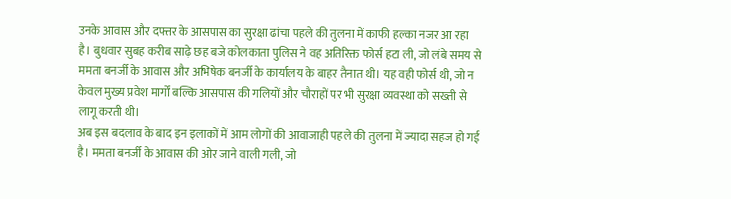उनके आवास और दफ्तर के आसपास का सुरक्षा ढांचा पहले की तुलना में काफी हल्का नजर आ रहा है। बुधवार सुबह करीब साढ़े छह बजे कोलकाता पुलिस ने वह अतिरिक्त फोर्स हटा ली, जो लंबे समय से ममता बनर्जी के आवास और अभिषेक बनर्जी के कार्यालय के बाहर तैनात थी। यह वही फोर्स थी, जो न केवल मुख्य प्रवेश मार्गों बल्कि आसपास की गलियों और चौराहों पर भी सुरक्षा व्यवस्था को सख्ती से लागू करती थी।
अब इस बदलाव के बाद इन इलाकों में आम लोगों की आवाजाही पहले की तुलना में ज्यादा सहज हो गई है। ममता बनर्जी के आवास की ओर जाने वाली गली, जो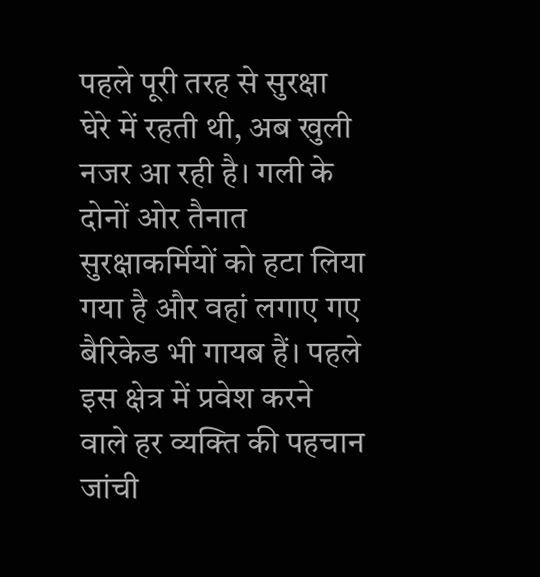पहले पूरी तरह से सुरक्षा घेरे में रहती थी, अब खुली नजर आ रही है। गली के दोनों ओर तैनात सुरक्षाकर्मियों को हटा लिया गया है और वहां लगाए गए बैरिकेड भी गायब हैं। पहले इस क्षेत्र में प्रवेश करने वाले हर व्यक्ति की पहचान जांची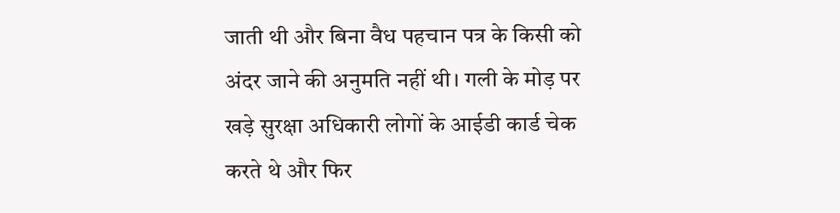जाती थी और बिना वैध पहचान पत्र के किसी को अंदर जाने की अनुमति नहीं थी। गली के मोड़ पर खड़े सुरक्षा अधिकारी लोगों के आईडी कार्ड चेक करते थे और फिर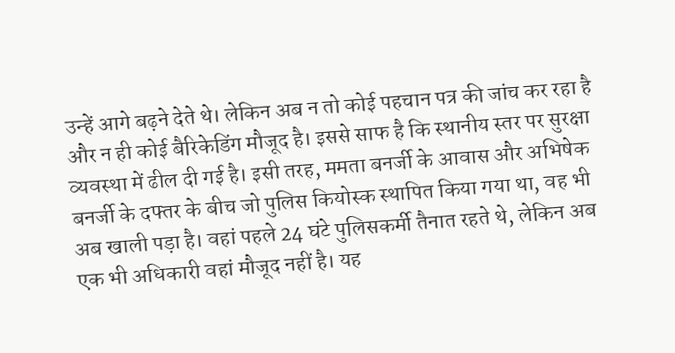उन्हें आगे बढ़ने देते थे। लेकिन अब न तो कोई पहचान पत्र की जांच कर रहा है और न ही कोई बैरिकेडिंग मौजूद है। इससे साफ है कि स्थानीय स्तर पर सुरक्षा व्यवस्था में ढील दी गई है। इसी तरह, ममता बनर्जी के आवास और अभिषेक बनर्जी के दफ्तर के बीच जो पुलिस कियोस्क स्थापित किया गया था, वह भी अब खाली पड़ा है। वहां पहले 24 घंटे पुलिसकर्मी तैनात रहते थे, लेकिन अब एक भी अधिकारी वहां मौजूद नहीं है। यह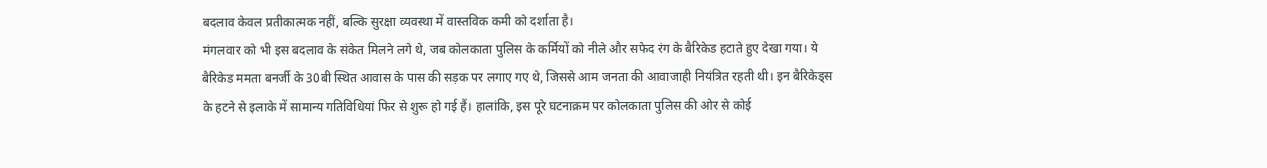बदलाव केवल प्रतीकात्मक नहीं, बल्कि सुरक्षा व्यवस्था में वास्तविक कमी को दर्शाता है।
मंगलवार को भी इस बदलाव के संकेत मिलने लगे थे, जब कोलकाता पुलिस के कर्मियों को नीले और सफेद रंग के बैरिकेड हटाते हुए देखा गया। ये बैरिकेड ममता बनर्जी के 30बी स्थित आवास के पास की सड़क पर लगाए गए थे, जिससे आम जनता की आवाजाही नियंत्रित रहती थी। इन बैरिकेड्स के हटने से इलाके में सामान्य गतिविधियां फिर से शुरू हो गई हैं। हालांकि, इस पूरे घटनाक्रम पर कोलकाता पुलिस की ओर से कोई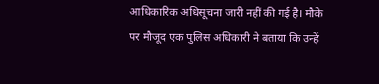आधिकारिक अधिसूचना जारी नहीं की गई है। मौके पर मौजूद एक पुलिस अधिकारी ने बताया कि उन्हें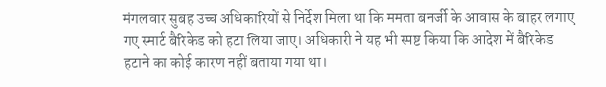मंगलवार सुबह उच्च अधिकारियों से निर्देश मिला था कि ममता बनर्जी के आवास के बाहर लगाए गए स्मार्ट बैरिकेड को हटा लिया जाए। अधिकारी ने यह भी स्पष्ट किया कि आदेश में बैरिकेड हटाने का कोई कारण नहीं बताया गया था।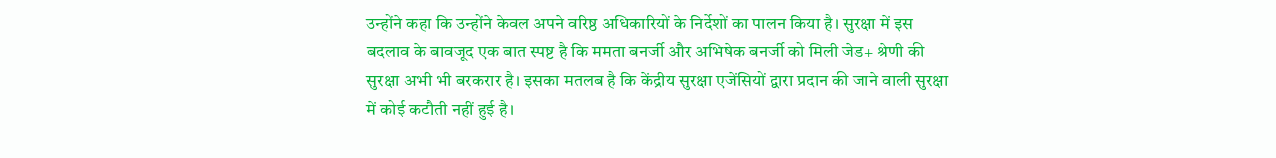उन्होंने कहा कि उन्होंने केवल अपने वरिष्ठ अधिकारियों के निर्देशों का पालन किया है। सुरक्षा में इस बदलाव के बावजूद एक बात स्पष्ट है कि ममता बनर्जी और अभिषेक बनर्जी को मिली जेड+ श्रेणी की सुरक्षा अभी भी बरकरार है। इसका मतलब है कि केंद्रीय सुरक्षा एजेंसियों द्वारा प्रदान की जाने वाली सुरक्षा में कोई कटौती नहीं हुई है।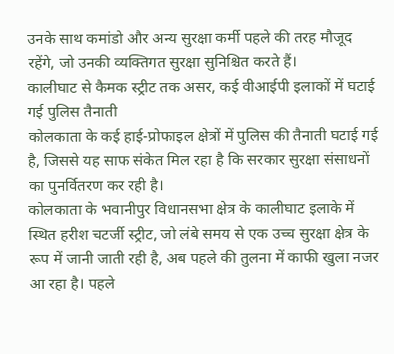उनके साथ कमांडो और अन्य सुरक्षा कर्मी पहले की तरह मौजूद रहेंगे, जो उनकी व्यक्तिगत सुरक्षा सुनिश्चित करते हैं।
कालीघाट से कैमक स्ट्रीट तक असर, कई वीआईपी इलाकों में घटाई गई पुलिस तैनाती
कोलकाता के कई हाई-प्रोफाइल क्षेत्रों में पुलिस की तैनाती घटाई गई है, जिससे यह साफ संकेत मिल रहा है कि सरकार सुरक्षा संसाधनों का पुनर्वितरण कर रही है।
कोलकाता के भवानीपुर विधानसभा क्षेत्र के कालीघाट इलाके में स्थित हरीश चटर्जी स्ट्रीट, जो लंबे समय से एक उच्च सुरक्षा क्षेत्र के रूप में जानी जाती रही है, अब पहले की तुलना में काफी खुला नजर आ रहा है। पहले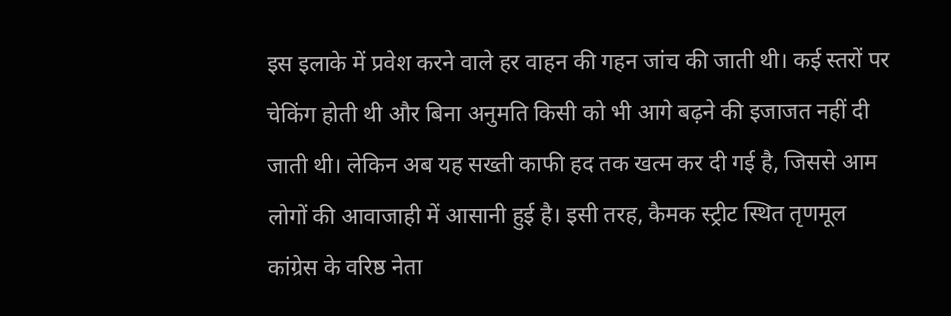इस इलाके में प्रवेश करने वाले हर वाहन की गहन जांच की जाती थी। कई स्तरों पर चेकिंग होती थी और बिना अनुमति किसी को भी आगे बढ़ने की इजाजत नहीं दी जाती थी। लेकिन अब यह सख्ती काफी हद तक खत्म कर दी गई है, जिससे आम लोगों की आवाजाही में आसानी हुई है। इसी तरह, कैमक स्ट्रीट स्थित तृणमूल कांग्रेस के वरिष्ठ नेता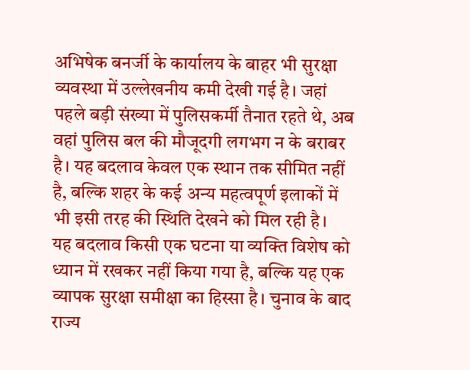अभिषेक बनर्जी के कार्यालय के बाहर भी सुरक्षा व्यवस्था में उल्लेखनीय कमी देखी गई है। जहां पहले बड़ी संख्या में पुलिसकर्मी तैनात रहते थे, अब वहां पुलिस बल की मौजूदगी लगभग न के बराबर है। यह बदलाव केवल एक स्थान तक सीमित नहीं है, बल्कि शहर के कई अन्य महत्वपूर्ण इलाकों में भी इसी तरह की स्थिति देखने को मिल रही है।
यह बदलाव किसी एक घटना या व्यक्ति विशेष को ध्यान में रखकर नहीं किया गया है, बल्कि यह एक व्यापक सुरक्षा समीक्षा का हिस्सा है। चुनाव के बाद राज्य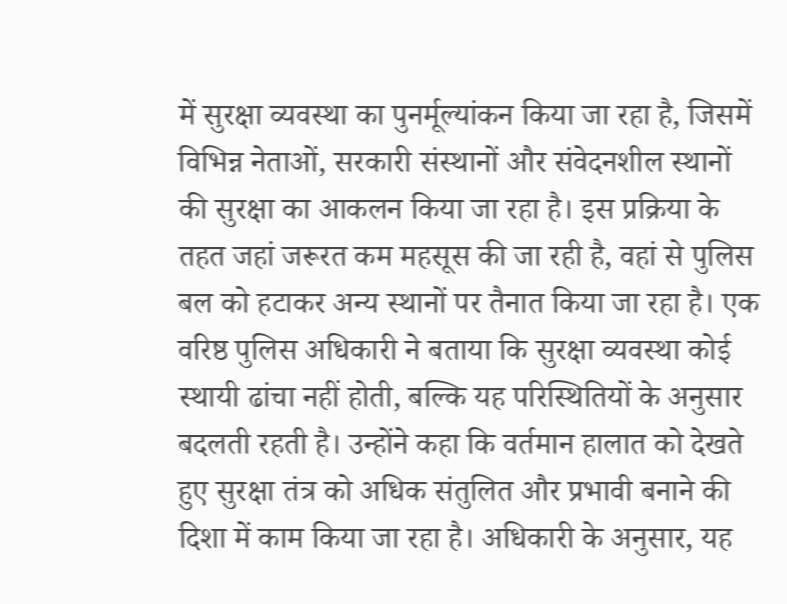में सुरक्षा व्यवस्था का पुनर्मूल्यांकन किया जा रहा है, जिसमें विभिन्न नेताओं, सरकारी संस्थानों और संवेदनशील स्थानों की सुरक्षा का आकलन किया जा रहा है। इस प्रक्रिया के तहत जहां जरूरत कम महसूस की जा रही है, वहां से पुलिस बल को हटाकर अन्य स्थानों पर तैनात किया जा रहा है। एक वरिष्ठ पुलिस अधिकारी ने बताया कि सुरक्षा व्यवस्था कोई स्थायी ढांचा नहीं होती, बल्कि यह परिस्थितियों के अनुसार बदलती रहती है। उन्होंने कहा कि वर्तमान हालात को देखते हुए सुरक्षा तंत्र को अधिक संतुलित और प्रभावी बनाने की दिशा में काम किया जा रहा है। अधिकारी के अनुसार, यह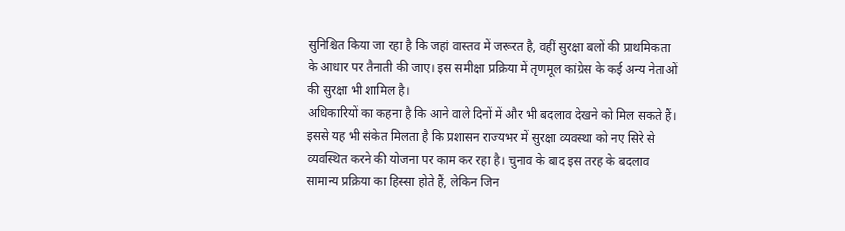सुनिश्चित किया जा रहा है कि जहां वास्तव में जरूरत है, वहीं सुरक्षा बलों की प्राथमिकता के आधार पर तैनाती की जाए। इस समीक्षा प्रक्रिया में तृणमूल कांग्रेस के कई अन्य नेताओं की सुरक्षा भी शामिल है।
अधिकारियों का कहना है कि आने वाले दिनों में और भी बदलाव देखने को मिल सकते हैं। इससे यह भी संकेत मिलता है कि प्रशासन राज्यभर में सुरक्षा व्यवस्था को नए सिरे से व्यवस्थित करने की योजना पर काम कर रहा है। चुनाव के बाद इस तरह के बदलाव सामान्य प्रक्रिया का हिस्सा होते हैं, लेकिन जिन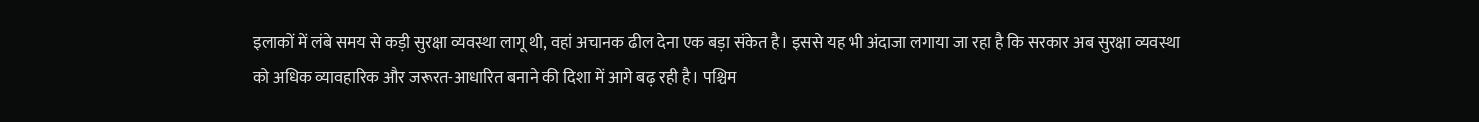इलाकों में लंबे समय से कड़ी सुरक्षा व्यवस्था लागू थी, वहां अचानक ढील देना एक बड़ा संकेत है। इससे यह भी अंदाजा लगाया जा रहा है कि सरकार अब सुरक्षा व्यवस्था को अधिक व्यावहारिक और जरूरत-आधारित बनाने की दिशा में आगे बढ़ रही है। पश्चिम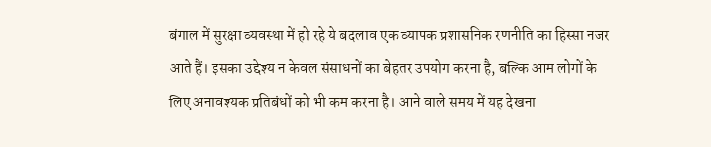बंगाल में सुरक्षा व्यवस्था में हो रहे ये बदलाव एक व्यापक प्रशासनिक रणनीति का हिस्सा नजर आते हैं। इसका उद्देश्य न केवल संसाधनों का बेहतर उपयोग करना है, बल्कि आम लोगों के लिए अनावश्यक प्रतिबंधों को भी कम करना है। आने वाले समय में यह देखना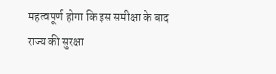महत्वपूर्ण होगा कि इस समीक्षा के बाद राज्य की सुरक्षा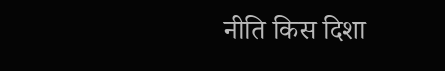नीति किस दिशा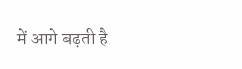में आगे बढ़ती है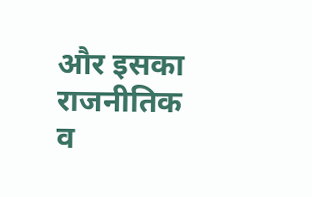और इसका राजनीतिक व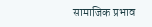सामाजिक प्रभाव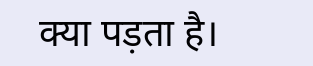क्या पड़ता है।